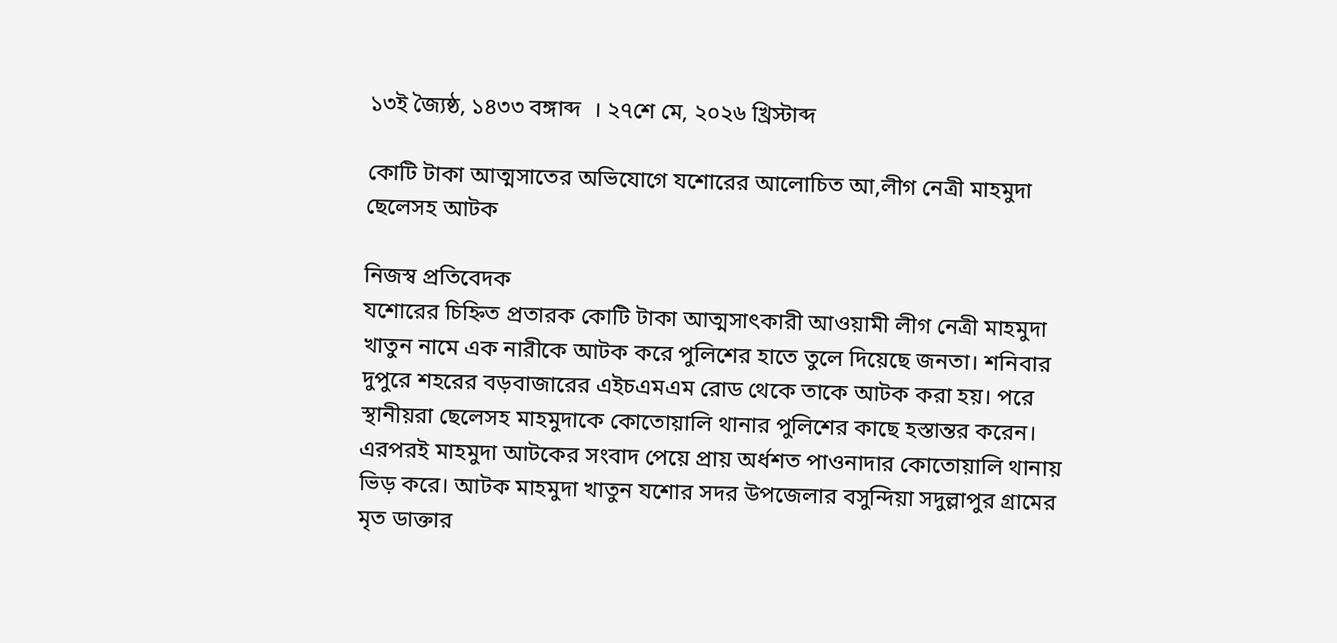১৩ই জ্যৈষ্ঠ, ১৪৩৩ বঙ্গাব্দ  । ২৭শে মে, ২০২৬ খ্রিস্টাব্দ

কোটি টাকা আত্মসাতের অভিযোগে যশোরের আলোচিত আ,লীগ নেত্রী মাহমুদা ছেলেসহ আটক

নিজস্ব প্রতিবেদক
যশোরের চিহ্নিত প্রতারক কোটি টাকা আত্মসাৎকারী আওয়ামী লীগ নেত্রী মাহমুদা খাতুন নামে এক নারীকে আটক করে পুলিশের হাতে তুলে দিয়েছে জনতা। শনিবার দুপুরে শহরের বড়বাজারের এইচএমএম রোড থেকে তাকে আটক করা হয়। পরে স্থানীয়রা ছেলেসহ মাহমুদাকে কোতোয়ালি থানার পুলিশের কাছে হস্তান্তর করেন। এরপরই মাহমুদা আটকের সংবাদ পেয়ে প্রায় অর্ধশত পাওনাদার কোতোয়ালি থানায় ভিড় করে। আটক মাহমুদা খাতুন যশোর সদর উপজেলার বসুন্দিয়া সদুল্লাপুর গ্রামের মৃত ডাক্তার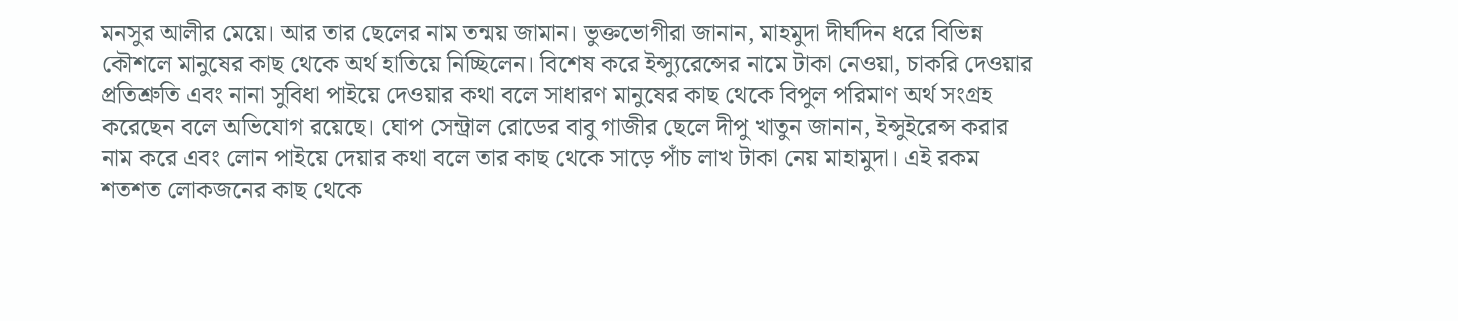মনসুর আলীর মেয়ে। আর তার ছেলের নাম তন্ময় জামান। ভুক্তভোগীরা জানান, মাহমুদা দীর্ঘদিন ধরে বিভিন্ন কৌশলে মানুষের কাছ থেকে অর্থ হাতিয়ে নিচ্ছিলেন। বিশেষ করে ইন্স্যুরেন্সের নামে টাকা নেওয়া, চাকরি দেওয়ার প্রতিশ্রুতি এবং নানা সুবিধা পাইয়ে দেওয়ার কথা বলে সাধারণ মানুষের কাছ থেকে বিপুল পরিমাণ অর্থ সংগ্রহ করেছেন বলে অভিযোগ রয়েছে। ঘোপ সেন্ট্রাল রোডের বাবু গাজীর ছেলে দীপু খাতুন জানান, ইন্সুইরেন্স করার নাম করে এবং লোন পাইয়ে দেয়ার কথা বলে তার কাছ থেকে সাড়ে পাঁচ লাখ টাকা নেয় মাহামুদা। এই রকম শতশত লোকজনের কাছ থেকে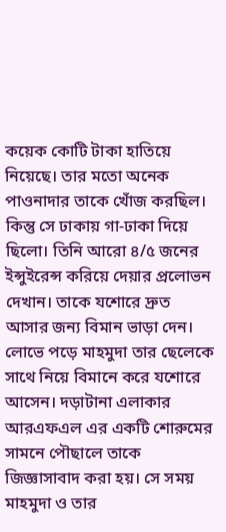কয়েক কোটি টাকা হাতিয়ে নিয়েছে। তার মতো অনেক পাওনাদার তাকে খোঁজ করছিল। কিন্তু সে ঢাকায় গা-ঢাকা দিয়ে ছিলো। তিনি আরো ৪/৫ জনের ইন্সুইরেন্স করিয়ে দেয়ার প্রলোভন দেখান। তাকে যশোরে দ্রুত আসার জন্য বিমান ভাড়া দেন। লোভে পড়ে মাহমুদা তার ছেলেকে সাথে নিয়ে বিমানে করে যশোরে আসেন। দড়াটানা এলাকার আরএফএল এর একটি শোরুমের সামনে পৌছালে তাকে জিজ্ঞাসাবাদ করা হয়। সে সময় মাহমুদা ও তার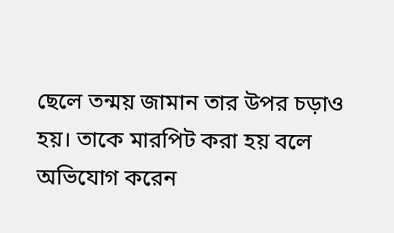ছেলে তন্ময় জামান তার উপর চড়াও হয়। তাকে মারপিট করা হয় বলে অভিযোগ করেন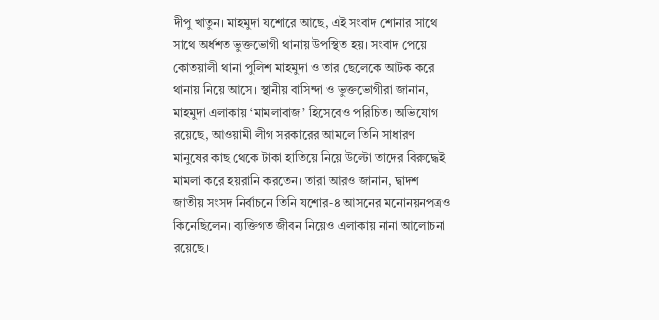দীপু খাতুন। মাহমুদা যশোরে আছে, এই সংবাদ শোনার সাথে সাথে অর্ধশত ভুক্তভোগী থানায় উপস্থিত হয়। সংবাদ পেয়ে কোতয়ালী থানা পুলিশ মাহমুদা ও তার ছেলেকে আটক করে থানায় নিয়ে আসে। স্থানীয় বাসিন্দা ও ভুক্তভোগীরা জানান, মাহমুদা এলাকায় ‘মামলাবাজ’ হিসেবেও পরিচিত। অভিযোগ রয়েছে, আওয়ামী লীগ সরকারের আমলে তিনি সাধারণ মানুষের কাছ থেকে টাকা হাতিয়ে নিয়ে উল্টো তাদের বিরুদ্ধেই মামলা করে হয়রানি করতেন। তারা আরও জানান, দ্বাদশ জাতীয় সংসদ নির্বাচনে তিনি যশোর-৪ আসনের মনোনয়নপত্রও কিনেছিলেন। ব্যক্তিগত জীবন নিয়েও এলাকায় নানা আলোচনা রয়েছে।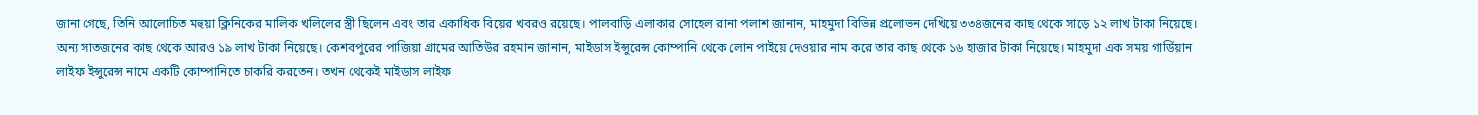জানা গেছে, তিনি আলোচিত মহুয়া ক্লিনিকের মালিক খলিলের স্ত্রী ছিলেন এবং তার একাধিক বিয়ের খবরও রয়েছে। পালবাড়ি এলাকার সোহেল রানা পলাশ জানান, মাহমুদা বিভিন্ন প্রলোভন দেখিয়ে ৩৩৪জনের কাছ থেকে সাড়ে ১২ লাখ টাকা নিয়েছে। অন্য সাতজনের কাছ থেকে আরও ১৯ লাখ টাকা নিয়েছে। কেশবপুরের পাজিয়া গ্রামের আতিউর রহমান জানান, মাইডাস ইন্সুরেন্স কোম্পানি থেকে লোন পাইয়ে দেওয়ার নাম করে তার কাছ থেকে ১৬ হাজার টাকা নিয়েছে। মাহমুদা এক সময় গার্ডিয়ান লাইফ ইন্সুরেন্স নামে একটি কোম্পানিতে চাকরি করতেন। তখন থেকেই মাইডাস লাইফ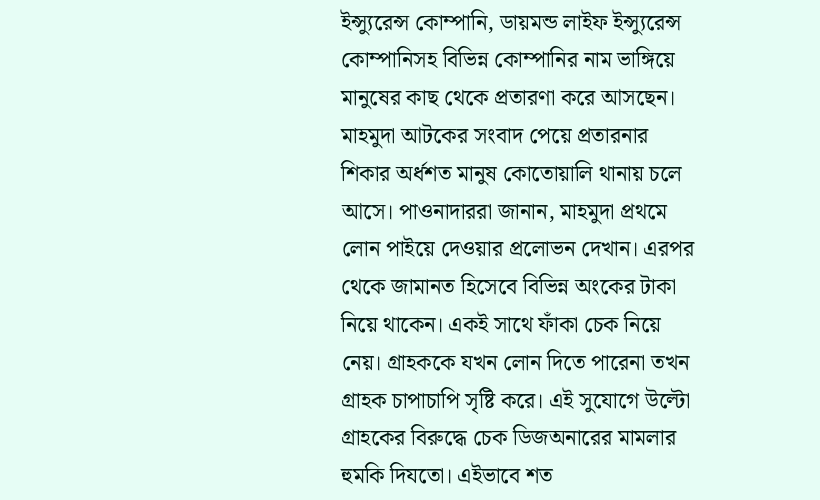ইন্স্যুরেন্স কোম্পানি, ডায়মন্ড লাইফ ইন্স্যুরেন্স কোম্পানিসহ বিভিন্ন কোম্পানির নাম ভাঙ্গিয়ে মানুষের কাছ থেকে প্রতারণা করে আসছেন। মাহমুদা আটকের সংবাদ পেয়ে প্রতারনার শিকার অর্ধশত মানুষ কোতোয়ালি থানায় চলে আসে। পাওনাদাররা জানান, মাহমুদা প্রথমে লোন পাইয়ে দেওয়ার প্রলোভন দেখান। এরপর থেকে জামানত হিসেবে বিভিন্ন অংকের টাকা নিয়ে থাকেন। একই সাথে ফাঁকা চেক নিয়ে নেয়। গ্রাহককে যখন লোন দিতে পারেনা তখন গ্রাহক চাপাচাপি সৃষ্টি করে। এই সুযোগে উল্টো গ্রাহকের বিরুদ্ধে চেক ডিজঅনারের মামলার হুমকি দিযতো। এইভাবে শত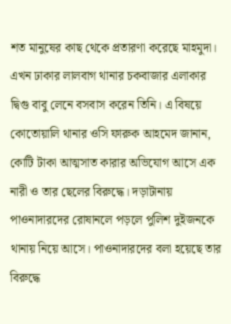শত মানুষের কাছ থেকে প্রতারণা করেছে মাহমুদা। এখন ঢাকার লালবাগ থানার চকবাজার এলাকার দ্বিগু বাবু লেনে বসবাস করেন তিনি। এ বিষয়ে কোতোয়ালি থানার ওসি ফারুক আহমেদ জানান, কোটি টাকা আত্মসাত কারার অভিযোগ আসে এক নারী ও তার ছেলের বিরুদ্ধে। দড়াটানায় পাওনাদারদের রোষানলে পড়লে পুলিশ দুইজনকে থানায় নিয়ে আসে। পাওনাদারদের বলা হয়েছে তার বিরুদ্ধে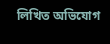লিখিত অভিযোগ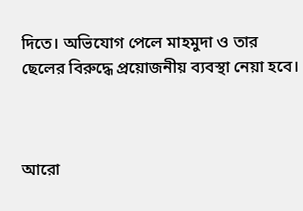দিতে। অভিযোগ পেলে মাহমুদা ও তার ছেলের বিরুদ্ধে প্রয়োজনীয় ব্যবস্থা নেয়া হবে।



আরো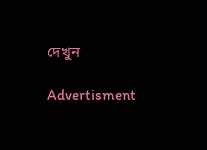দেখুন

Advertisment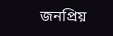জনপ্রিয়